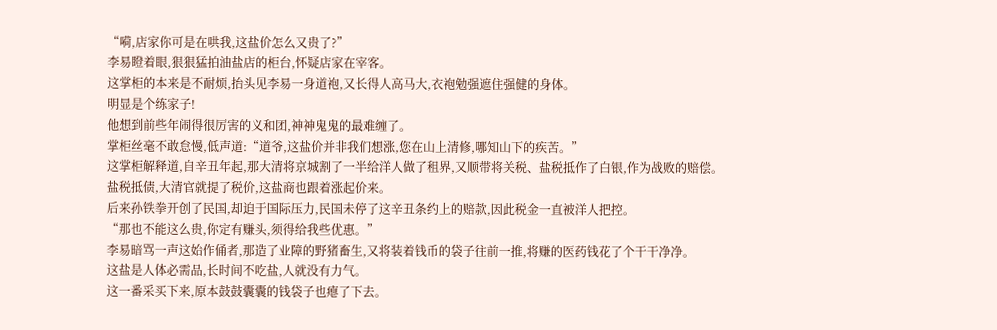“嗬,店家你可是在哄我,这盐价怎么又贵了?”
李易瞪着眼,狠狠猛拍油盐店的柜台,怀疑店家在宰客。
这掌柜的本来是不耐烦,抬头见李易一身道袍,又长得人高马大,衣袍勉强遮住强健的身体。
明显是个练家子!
他想到前些年闹得很厉害的义和团,神神鬼鬼的最难缠了。
掌柜丝毫不敢怠慢,低声道:“道爷,这盐价并非我们想涨,您在山上清修,哪知山下的疾苦。”
这掌柜解释道,自辛丑年起,那大清将京城割了一半给洋人做了租界,又顺带将关税、盐税抵作了白银,作为战败的赔偿。
盐税抵债,大清官就提了税价,这盐商也跟着涨起价来。
后来孙铁拳开创了民国,却迫于国际压力,民国未停了这辛丑条约上的赔款,因此税金一直被洋人把控。
“那也不能这么贵,你定有赚头,须得给我些优惠。”
李易暗骂一声这始作俑者,那造了业障的野猪畜生,又将装着钱币的袋子往前一推,将赚的医药钱花了个干干净净。
这盐是人体必需品,长时间不吃盐,人就没有力气。
这一番采买下来,原本鼓鼓囊囊的钱袋子也瘪了下去。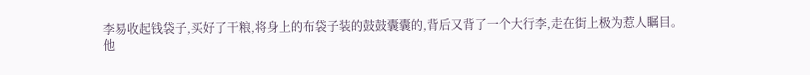李易收起钱袋子,买好了干粮,将身上的布袋子装的鼓鼓囊囊的,背后又背了一个大行李,走在街上极为惹人瞩目。
他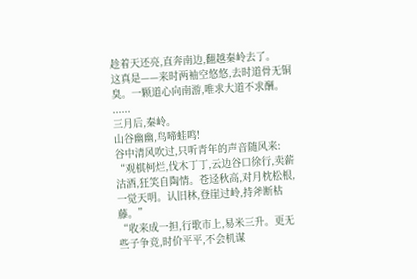趁着天还亮,直奔南边,翻越秦岭去了。
这真是——来时两袖空悠悠,去时道骨无铜臭。一颗道心向南游,唯求大道不求酬。
......
三月后,秦岭。
山谷幽幽,鸟啼蛙鸣!
谷中清风吹过,只听青年的声音随风来:
“观棋柯烂,伐木丁丁,云边谷口徐行,卖薪沽酒,狂笑自陶情。苍迳秋高,对月枕松根,一觉天明。认旧林,登崖过岭,持斧断枯藤。”
“收来成一担,行歌市上,易米三升。更无些子争竞,时价平平,不会机谋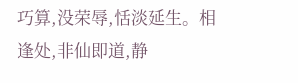巧算,没荣辱,恬淡延生。相逢处,非仙即道,静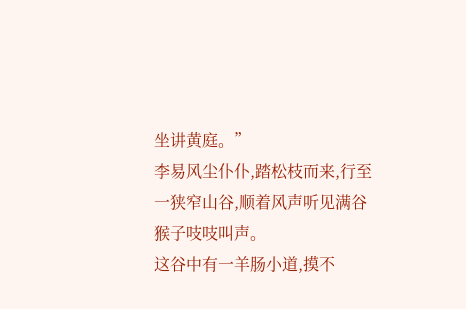坐讲黄庭。”
李易风尘仆仆,踏松枝而来,行至一狭窄山谷,顺着风声听见满谷猴子吱吱叫声。
这谷中有一羊肠小道,摸不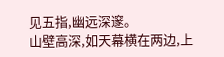见五指,幽远深邃。
山壁高深,如天幕横在两边,上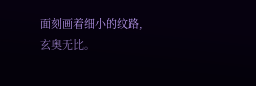面刻画着细小的纹路,玄奥无比。